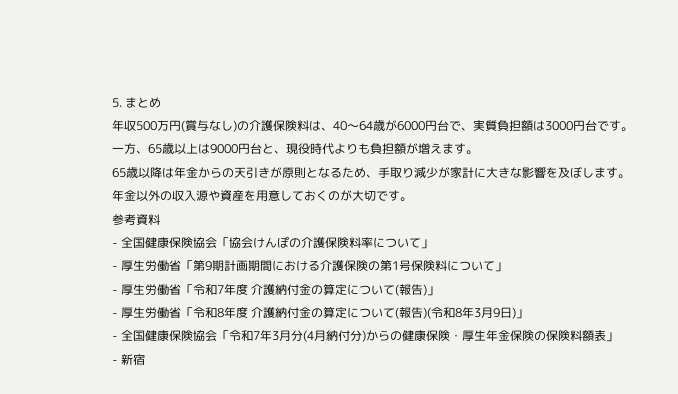5. まとめ
年収500万円(賞与なし)の介護保険料は、40〜64歳が6000円台で、実質負担額は3000円台です。一方、65歳以上は9000円台と、現役時代よりも負担額が増えます。
65歳以降は年金からの天引きが原則となるため、手取り減少が家計に大きな影響を及ぼします。年金以外の収入源や資産を用意しておくのが大切です。
参考資料
- 全国健康保険協会「協会けんぽの介護保険料率について」
- 厚生労働省「第9期計画期間における介護保険の第1号保険料について」
- 厚生労働省「令和7年度 介護納付金の算定について(報告)」
- 厚生労働省「令和8年度 介護納付金の算定について(報告)(令和8年3月9日)」
- 全国健康保険協会「令和7年3月分(4月納付分)からの健康保険・厚生年金保険の保険料額表」
- 新宿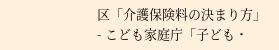区「介護保険料の決まり方」
- こども家庭庁「子ども・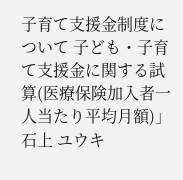子育て支援金制度について 子ども・子育て支援金に関する試算(医療保険加入者一人当たり平均月額)」
石上 ユウキ